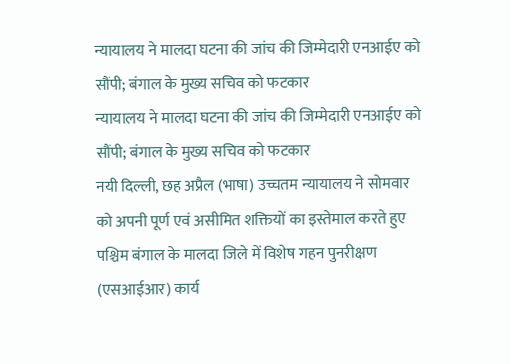न्यायालय ने मालदा घटना की जांच की जिम्मेदारी एनआईए को सौंपी; बंगाल के मुख्य सचिव को फटकार
न्यायालय ने मालदा घटना की जांच की जिम्मेदारी एनआईए को सौंपी; बंगाल के मुख्य सचिव को फटकार
नयी दिल्ली, छह अप्रैल (भाषा) उच्चतम न्यायालय ने सोमवार को अपनी पूर्ण एवं असीमित शक्तियों का इस्तेमाल करते हुए पश्चिम बंगाल के मालदा जिले में विशेष गहन पुनरीक्षण (एसआईआर) कार्य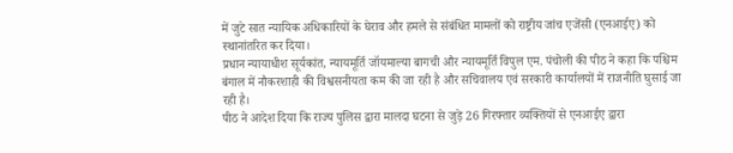में जुटे सात न्यायिक अधिकारियों के घेराव और हमले से संबंधित मामलों को राष्ट्रीय जांच एजेंसी (एनआईए) को स्थानांतरित कर दिया।
प्रधान न्यायाधीश सूर्यकांत, न्यायमूर्ति जॉयमाल्या बागची और न्यायमूर्ति विपुल एम. पंचोली की पीठ ने कहा कि पश्चिम बंगाल में नौकरशाही की विश्वसनीयता कम की जा रही है और सचिवालय एवं सरकारी कार्यालयों में राजनीति घुसाई जा रही है।
पीठ ने आदेश दिया कि राज्य पुलिस द्वारा मालदा घटना से जुड़े 26 गिरफ्तार व्यक्तियों से एनआईए द्वारा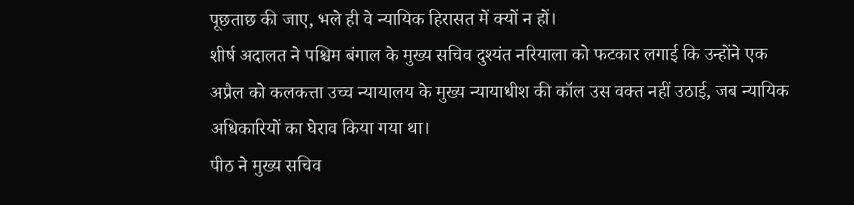पूछताछ की जाए, भले ही वे न्यायिक हिरासत में क्यों न हों।
शीर्ष अदालत ने पश्चिम बंगाल के मुख्य सचिव दुश्यंत नरियाला को फटकार लगाई कि उन्होंने एक अप्रैल को कलकत्ता उच्च न्यायालय के मुख्य न्यायाधीश की कॉल उस वक्त नहीं उठाई, जब न्यायिक अधिकारियों का घेराव किया गया था।
पीठ ने मुख्य सचिव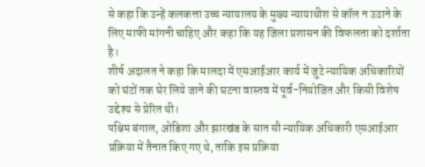से कहा कि उन्हें कलकत्ता उच्च न्यायालय के मुख्य न्यायाधीश से कॉल न उठाने के लिए माफी मांगनी चाहिए और कहा कि यह जिला प्रशासन की विफलता को दर्शाता है।
शीर्ष अदालत ने कहा कि मालदा में एसआईआर कार्य में जुटे न्यायिक अधिकारियों को घंटों तक घेर लिये जाने की घटना वास्तव में पूर्व-नियोजित और किसी विशेष उद्देश्य से प्रेरित थी।
पश्चिम बंगाल, ओडिशा और झारखंड के सात सौ न्यायिक अधिकारी एसआईआर प्रक्रिया में तैनात किए गए थे, ताकि इस प्रक्रिया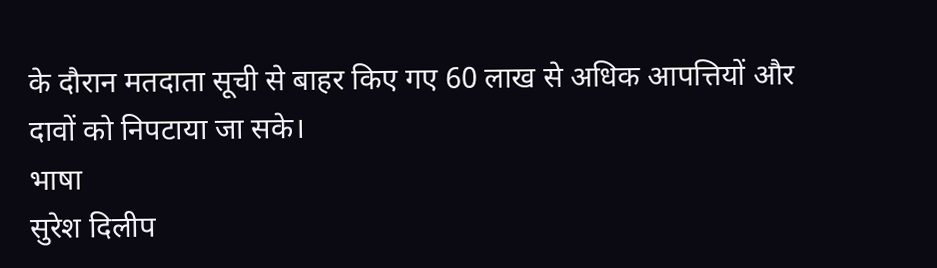के दौरान मतदाता सूची से बाहर किए गए 60 लाख से अधिक आपत्तियों और दावों को निपटाया जा सके।
भाषा
सुरेश दिलीप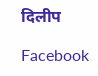दिलीप

Facebook